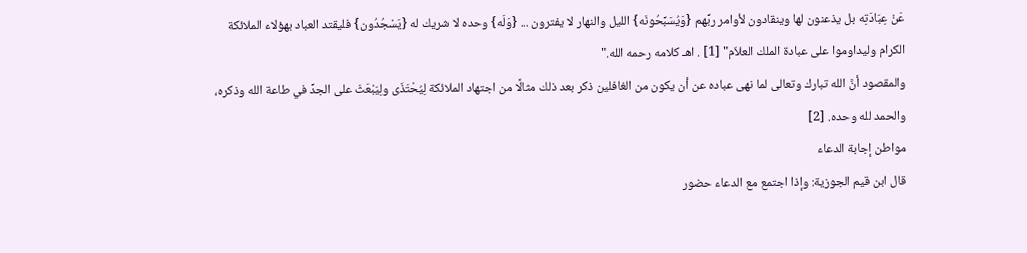عَنْ عِبَادَتِه بل يذعنون لها وينقادون لأوامر ربِّهم {وَيُسَبِّحُونَه} الليل والنهار لا يفترون ... {وَلَه} وحده لا شريك له {يَسْجُدُون} فليقتد العباد بهؤلاء الملائكة الكرام وليداوموا على عبادة الملك العلاّم" [1] . اهـ كلامه رحمه الله."
والمقصود أنَّ الله تبارك وتعالى لما نهى عباده عن أن يكون من الغافلين ذكر بعد ذلك مثالًا من اجتهاد الملائكة لِيُحْتَذّى ولِيَبْعَثَ على الجدِّ في طاعة الله وذكره، والحمد لله وحده. [2]
مواطن إجابة الدعاء
قال ابن قيم الجوزية: وإذا اجتمع مع الدعاء حضور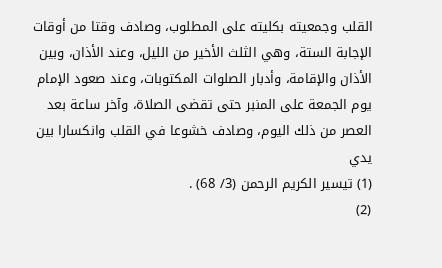القلب وجمعيته بكليته على المطلوب، وصادف وقتا من أوقات الإجابة الستة، وهي الثلث الأخير من الليل، وعند الأذان، وبين الأذان والإقامة، وأدبار الصلوات المكتوبات، وعند صعود الإمام يوم الجمعة على المنبر حتى تقضى الصلاة، وآخر ساعة بعد العصر من ذلك اليوم، وصادف خشوعا في القلب وانكسارا بين يدي
(1) تيسير الكريم الرحمن (3/ 68) .
(2)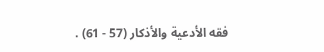فقه الأدعية والأذكار (57 - 61) .